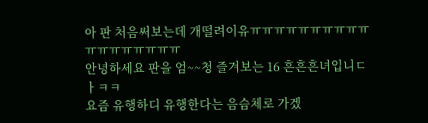아 판 처음써보는데 개떨려이유ㅠㅠㅠㅠㅠㅠㅠㅠㅠㅠㅠㅠㅠㅠㅠㅠㅠㅠ
안녕하세요 판을 엄~~청 즐겨보는 16 흔흔흔녀입니ㄷㅏㅋㅋ
요즘 유행하디 유행한다는 음슴체로 가겠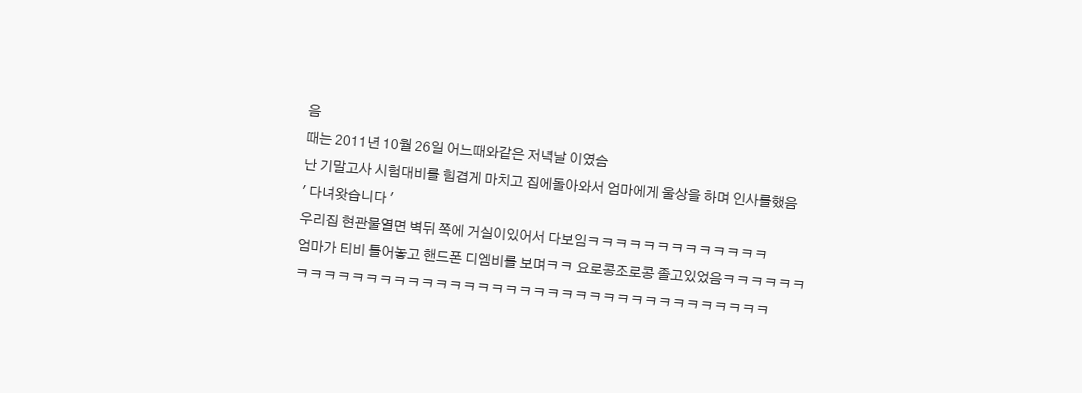음
때는 2011년 10월 26일 어느때와같은 저녁날 이였슴
난 기말고사 시험대비를 힘겹게 마치고 집에돌아와서 엄마에게 울상을 하며 인사를했음
' 다녀왓습니다 '
우리집 현관물열면 벽뒤 쪽에 거실이있어서 다보임ㅋㅋㅋㅋㅋㅋㅋㅋㅋㅋㅋㅋㅋ
엄마가 티비 틀어놓고 핸드폰 디엠비를 보며ㅋㅋ 요로콩조로콩 졸고있었음ㅋㅋㅋㅋㅋㅋㅋㅋㅋㅋㅋㅋㅋㅋㅋㅋㅋㅋㅋㅋㅋㅋㅋㅋㅋㅋㅋㅋㅋㅋㅋㅋㅋㅋㅋㅋㅋㅋㅋㅋ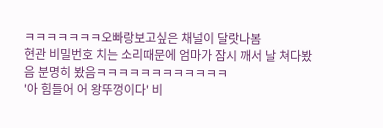ㅋㅋㅋㅋㅋㅋㅋ오빠랑보고싶은 채널이 달랏나봄
현관 비밀번호 치는 소리때문에 엄마가 잠시 깨서 날 쳐다봤음 분명히 봤음ㅋㅋㅋㅋㅋㅋㅋㅋㅋㅋㅋㅋ
'아 힘들어 어 왕뚜껑이다' 비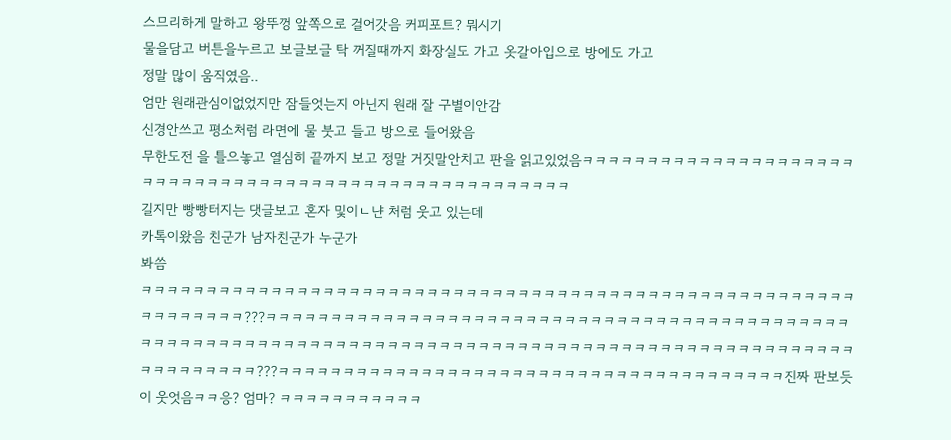스므리하게 말하고 왕뚜껑 앞쪽으로 걸어갓음 커피포트? 뭐시기
물을담고 버튼을누르고 보글보글 탁 꺼질때까지 화장실도 가고 옷갈아입으로 방에도 가고
정말 많이 움직였음..
엄만 원래관심이없었지만 잠들엇는지 아닌지 원래 잘 구별이안감
신경안쓰고 평소처럼 라면에 물 붓고 들고 방으로 들어왔음
무한도전 을 틀으놓고 열심히 끝까지 보고 정말 거짓말안치고 판을 읽고있었음ㅋㅋㅋㅋㅋㅋㅋㅋㅋㅋㅋㅋㅋㅋㅋㅋㅋㅋㅋㅋㅋㅋㅋㅋㅋㅋㅋㅋㅋㅋㅋㅋㅋㅋㅋㅋㅋㅋㅋㅋㅋㅋㅋㅋㅋㅋㅋㅋㅋㅋㅋㅋㅋㅋ
길지만 빵빵터지는 댓글보고 혼자 및이ㄴ냔 처럼 웃고 있는데
카톡이왔음 친군가 남자친군가 누군가
봐씀
ㅋㅋㅋㅋㅋㅋㅋㅋㅋㅋㅋㅋㅋㅋㅋㅋㅋㅋㅋㅋㅋㅋㅋㅋㅋㅋㅋㅋㅋㅋㅋㅋㅋㅋㅋㅋㅋㅋㅋㅋㅋㅋㅋㅋㅋㅋㅋㅋㅋㅋㅋㅋㅋㅋㅋㅋㅋㅋㅋㅋㅋㅋㅋ???ㅋㅋㅋㅋㅋㅋㅋㅋㅋㅋㅋㅋㅋㅋㅋㅋㅋㅋㅋㅋㅋㅋㅋㅋㅋㅋㅋㅋㅋㅋㅋㅋㅋㅋㅋㅋㅋㅋㅋㅋㅋㅋㅋㅋㅋㅋㅋㅋㅋㅋㅋㅋㅋㅋㅋㅋㅋㅋㅋㅋㅋㅋㅋㅋㅋㅋㅋㅋㅋㅋㅋㅋㅋㅋㅋㅋㅋㅋㅋㅋㅋㅋㅋㅋㅋㅋㅋㅋㅋㅋㅋㅋㅋㅋㅋㅋㅋㅋㅋㅋㅋㅋㅋㅋㅋㅋㅋㅋㅋ???ㅋㅋㅋㅋㅋㅋㅋㅋㅋㅋㅋㅋㅋㅋㅋㅋㅋㅋㅋㅋㅋㅋㅋㅋㅋㅋㅋㅋㅋㅋㅋㅋㅋㅋㅋㅋㅋㅋㅋ진짜 판보듯이 웃엇음ㅋㅋ응? 엄마? ㅋㅋㅋㅋㅋㅋㅋㅋㅋㅋㅋ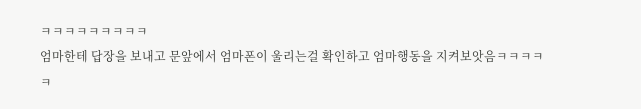ㅋㅋㅋㅋㅋㅋㅋㅋㅋ
엄마한테 답장을 보내고 문앞에서 엄마폰이 울리는걸 확인하고 엄마행동을 지켜보앗음ㅋㅋㅋㅋ
ㅋ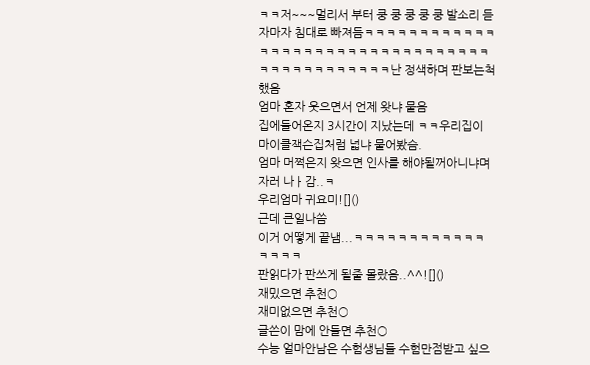ㅋㅋ저~~~멀리서 부터 쿵 쿵 쿵 쿵 쿵 발소리 듣자마자 침대로 빠져듬ㅋㅋㅋㅋㅋㅋㅋㅋㅋㅋㅋㅋㅋㅋㅋㅋㅋㅋㅋㅋㅋㅋㅋㅋㅋㅋㅋㅋㅋㅋㅋㅋㅋㅋㅋㅋㅋㅋㅋㅋㅋㅋㅋㅋㅋ난 정색하며 판보는척했음
엄마 혼자 웃으면서 언제 왓냐 물음
집에들어온지 3시간이 지났는데 ㅋㅋ우리집이 마이클잭슨집처럼 넓냐 물어봤슴.
엄마 머쩍은지 왓으면 인사를 해야될꺼아니냐며 자러 나ㅏ감..ㅋ
우리엄마 귀요미![]()
근데 큰일나씀
이거 어떻게 끝냄...ㅋㅋㅋㅋㅋㅋㅋㅋㅋㅋㅋㅋㅋㅋㅋㅋ
판읽다가 판쓰게 될줄 몰랐음..^^![]()
재밌으면 추천○
재미없으면 추천○
글쓴이 맘에 안들면 추천○
수능 얼마안남은 수험생님들 수험만점받고 싶으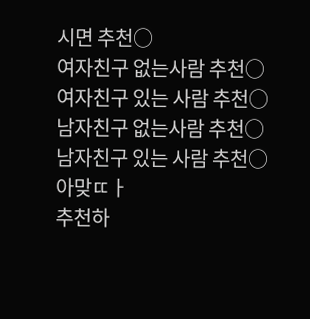시면 추천○
여자친구 없는사람 추천○
여자친구 있는 사람 추천○
남자친구 없는사람 추천○
남자친구 있는 사람 추천○
아맞ㄸㅏ
추천하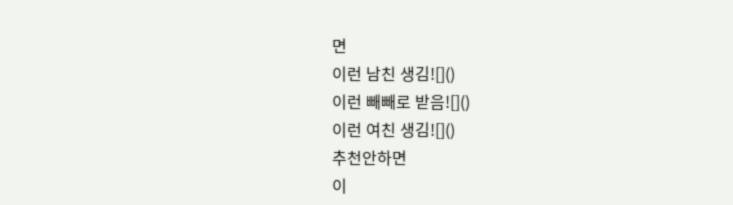면
이런 남친 생김![]()
이런 빼빼로 받음![]()
이런 여친 생김![]()
추천안하면
이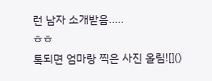런 남자 소개받음.....
ㅎㅎ
톡되면 엄마랑 찍은 사진 올림![]()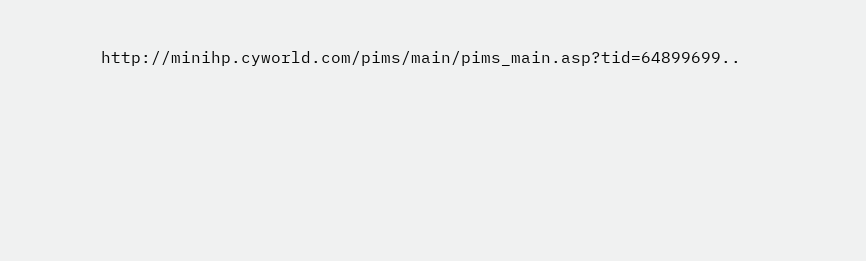http://minihp.cyworld.com/pims/main/pims_main.asp?tid=64899699..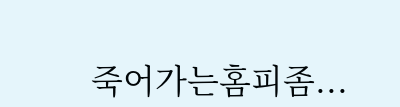죽어가는홈피좀...